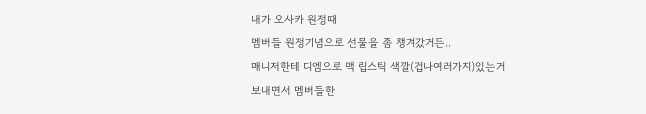내가 오사카 원정때
멤버들 원정기념으로 선물을 좀 챙겨갔거든..
매니저한테 디엠으로 맥 립스틱 색깔(겁나여러가지)있는거
보내면서 멤버들한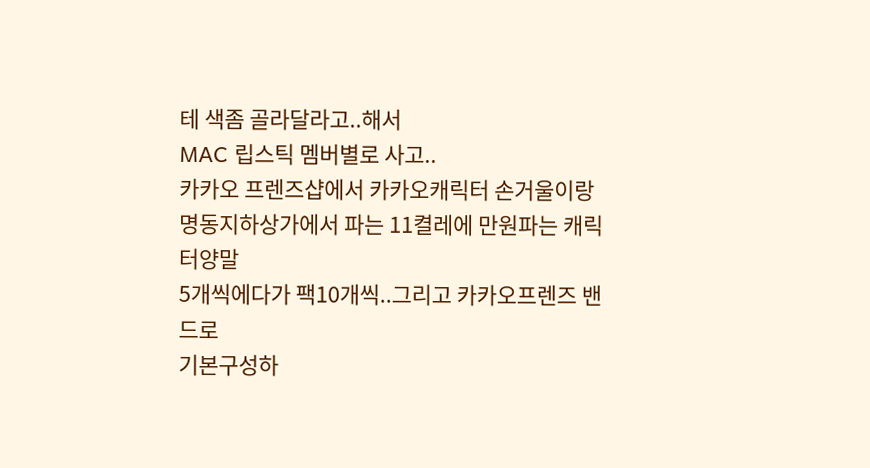테 색좀 골라달라고..해서
MAC 립스틱 멤버별로 사고..
카카오 프렌즈샵에서 카카오캐릭터 손거울이랑
명동지하상가에서 파는 11켤레에 만원파는 캐릭터양말
5개씩에다가 팩10개씩..그리고 카카오프렌즈 밴드로
기본구성하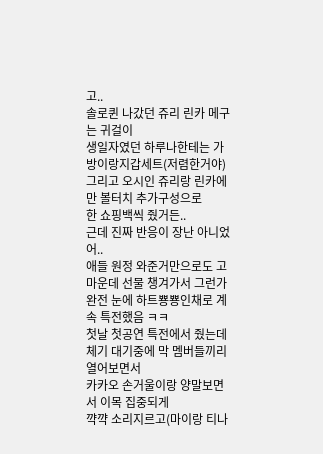고..
솔로퀸 나갔던 쥬리 린카 메구는 귀걸이
생일자였던 하루나한테는 가방이랑지갑세트(저렴한거야)
그리고 오시인 쥬리랑 린카에만 볼터치 추가구성으로
한 쇼핑백씩 줬거든..
근데 진짜 반응이 장난 아니었어..
애들 원정 와준거만으로도 고마운데 선물 챙겨가서 그런가
완전 눈에 하트뿅뿅인채로 계속 특전했음 ㅋㅋ
첫날 첫공연 특전에서 줬는데
체기 대기중에 막 멤버들끼리 열어보면서
카카오 손거울이랑 양말보면서 이목 집중되게
꺅꺅 소리지르고(마이랑 티나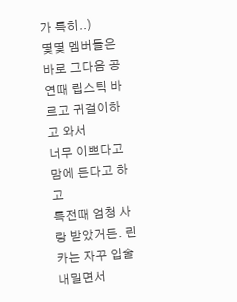가 특히..)
몇몇 멤버들은
바로 그다음 공연때 립스틱 바르고 귀걸이하고 와서
너무 이쁘다고 맘에 든다고 하고
특전때 엄청 사랑 받았거든. 린카는 자꾸 입술내밀면서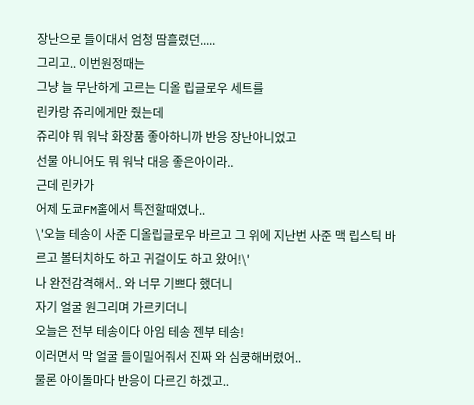장난으로 들이대서 엄청 땀흘렸던.....
그리고.. 이번원정때는
그냥 늘 무난하게 고르는 디올 립글로우 세트를
린카랑 쥬리에게만 줬는데
쥬리야 뭐 워낙 화장품 좋아하니까 반응 장난아니었고
선물 아니어도 뭐 워낙 대응 좋은아이라..
근데 린카가
어제 도쿄FM홀에서 특전할때였나..
\'오늘 테송이 사준 디올립글로우 바르고 그 위에 지난번 사준 맥 립스틱 바르고 볼터치하도 하고 귀걸이도 하고 왔어!\'
나 완전감격해서.. 와 너무 기쁘다 했더니
자기 얼굴 원그리며 가르키더니
오늘은 전부 테송이다 아임 테송 젠부 테송!
이러면서 막 얼굴 들이밀어줘서 진짜 와 심쿵해버렸어..
물론 아이돌마다 반응이 다르긴 하겠고..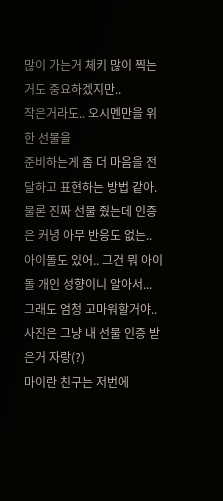많이 가는거 체키 많이 찍는거도 중요하겠지만..
작은거라도.. 오시멘만을 위한 선물을
준비하는게 좀 더 마음을 전달하고 표현하는 방법 같아.
물론 진짜 선물 줬는데 인증은 커녕 아무 반응도 없는..
아이돌도 있어.. 그건 뭐 아이돌 개인 성향이니 알아서...
그래도 엄청 고마워할거야..
사진은 그냥 내 선물 인증 받은거 자랑(?)
마이란 친구는 저번에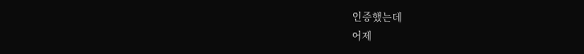인증했는데
어제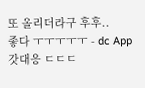또 올리더라구 후후..
좋다 ㅜㅜㅜㅜㅜ - dc App
갓대응 ㄷㄷㄷ